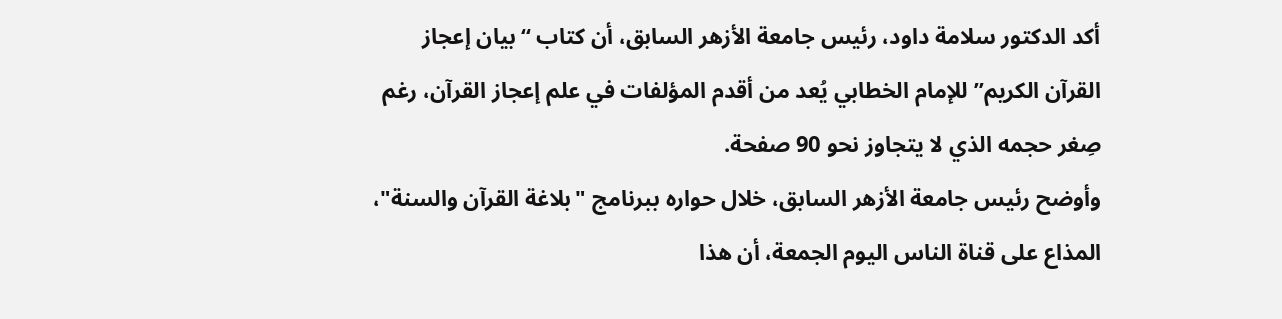أكد الدكتور سلامة داود، رئيس جامعة الأزهر السابق، أن كتاب “بيان إعجاز القرآن الكريم” للإمام الخطابي يُعد من أقدم المؤلفات في علم إعجاز القرآن، رغم صِغر حجمه الذي لا يتجاوز نحو 90 صفحة.
وأوضح رئيس جامعة الأزهر السابق، خلال حواره ببرنامج "بلاغة القرآن والسنة"، المذاع على قناة الناس اليوم الجمعة، أن هذا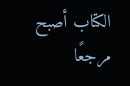الكتاب أصبح مرجعًا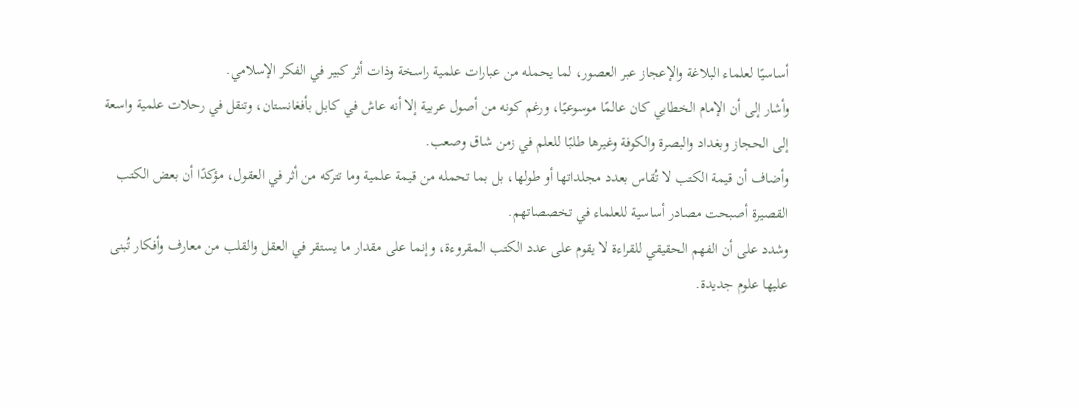أساسيًا لعلماء البلاغة والإعجاز عبر العصور، لما يحمله من عبارات علمية راسخة وذات أثر كبير في الفكر الإسلامي.
وأشار إلى أن الإمام الخطابي كان عالمًا موسوعيًا، ورغم كونه من أصول عربية إلا أنه عاش في كابل بأفغانستان، وتنقل في رحلات علمية واسعة إلى الحجاز وبغداد والبصرة والكوفة وغيرها طلبًا للعلم في زمن شاق وصعب.
وأضاف أن قيمة الكتب لا تُقاس بعدد مجلداتها أو طولها، بل بما تحمله من قيمة علمية وما تتركه من أثر في العقول، مؤكدًا أن بعض الكتب القصيرة أصبحت مصادر أساسية للعلماء في تخصصاتهم.
وشدد على أن الفهم الحقيقي للقراءة لا يقوم على عدد الكتب المقروءة، وإنما على مقدار ما يستقر في العقل والقلب من معارف وأفكار تُبنى عليها علوم جديدة.